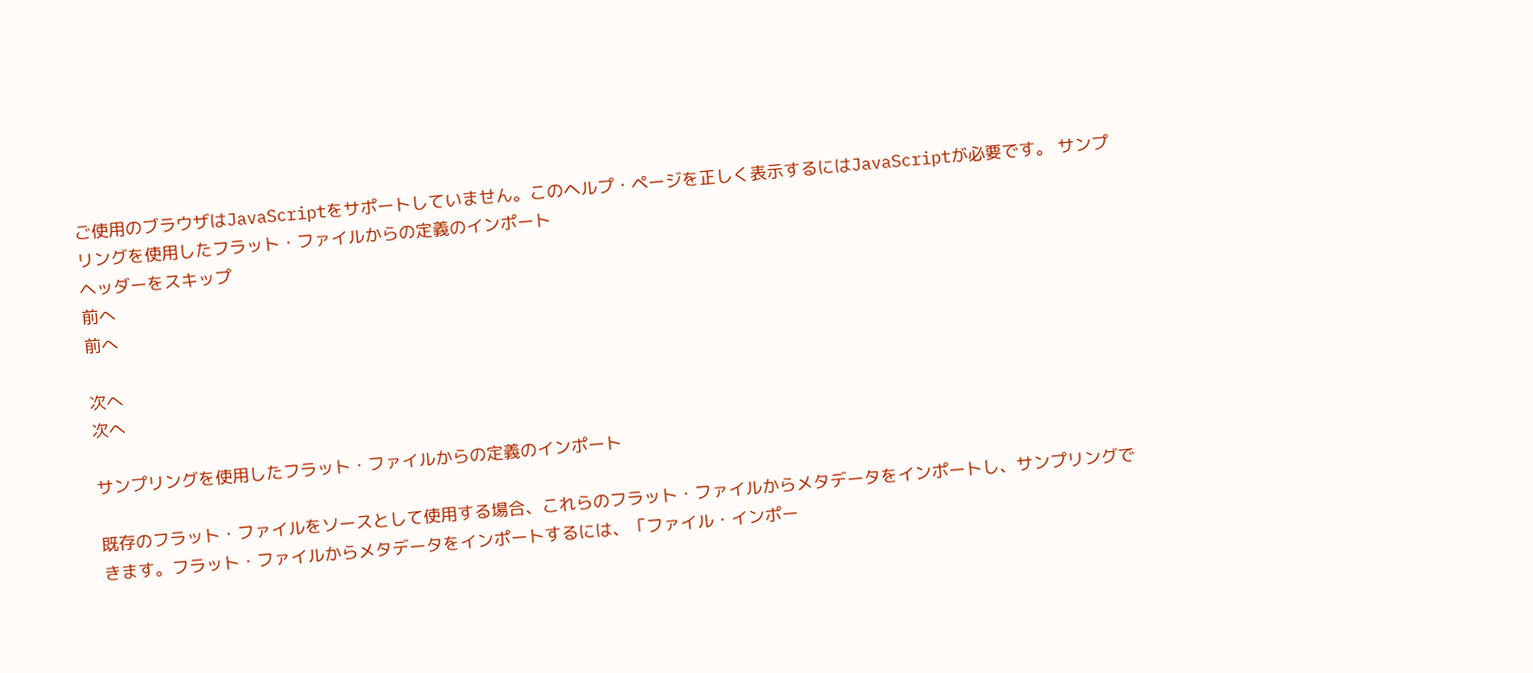ご使用のブラウザはJavaScriptをサポートしていません。このヘルプ・ページを正しく表示するにはJavaScriptが必要です。 サンプリングを使用したフラット・ファイルからの定義のインポート
ヘッダーをスキップ
前へ
前へ

次へ
次へ

サンプリングを使用したフラット・ファイルからの定義のインポート

既存のフラット・ファイルをソースとして使用する場合、これらのフラット・ファイルからメタデータをインポートし、サンプリングできます。フラット・ファイルからメタデータをインポートするには、「ファイル・インポー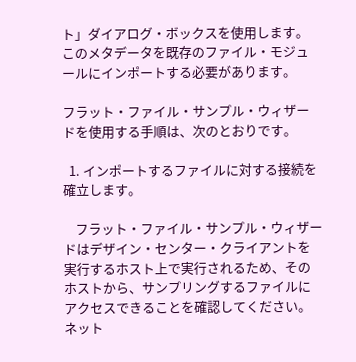ト」ダイアログ・ボックスを使用します。このメタデータを既存のファイル・モジュールにインポートする必要があります。

フラット・ファイル・サンプル・ウィザードを使用する手順は、次のとおりです。

  1. インポートするファイルに対する接続を確立します。

    フラット・ファイル・サンプル・ウィザードはデザイン・センター・クライアントを実行するホスト上で実行されるため、そのホストから、サンプリングするファイルにアクセスできることを確認してください。ネット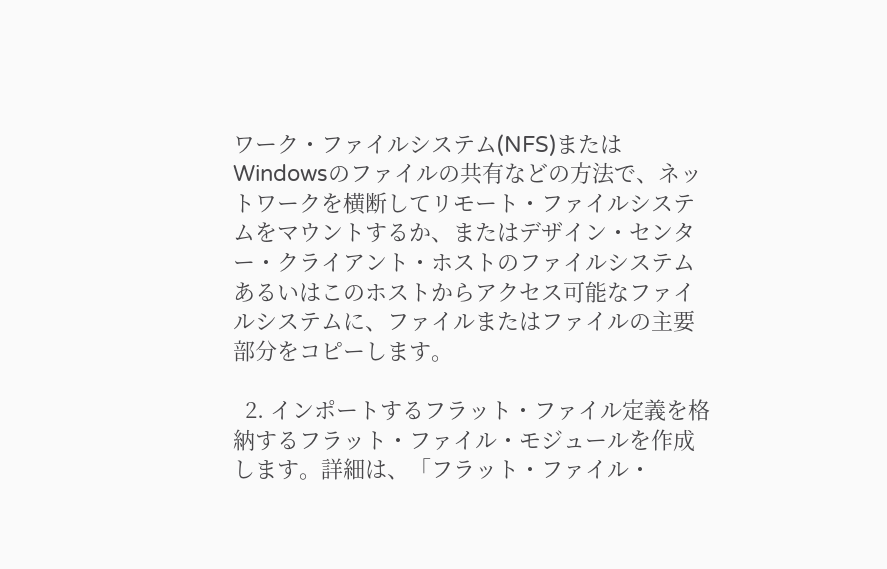ワーク・ファイルシステム(NFS)またはWindowsのファイルの共有などの方法で、ネットワークを横断してリモート・ファイルシステムをマウントするか、またはデザイン・センター・クライアント・ホストのファイルシステムあるいはこのホストからアクセス可能なファイルシステムに、ファイルまたはファイルの主要部分をコピーします。

  2. インポートするフラット・ファイル定義を格納するフラット・ファイル・モジュールを作成します。詳細は、「フラット・ファイル・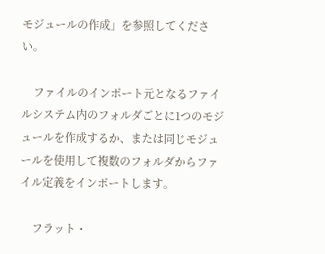モジュールの作成」を参照してください。

    ファイルのインポート元となるファイルシステム内のフォルダごとに1つのモジュールを作成するか、または同じモジュールを使用して複数のフォルダからファイル定義をインポートします。

    フラット・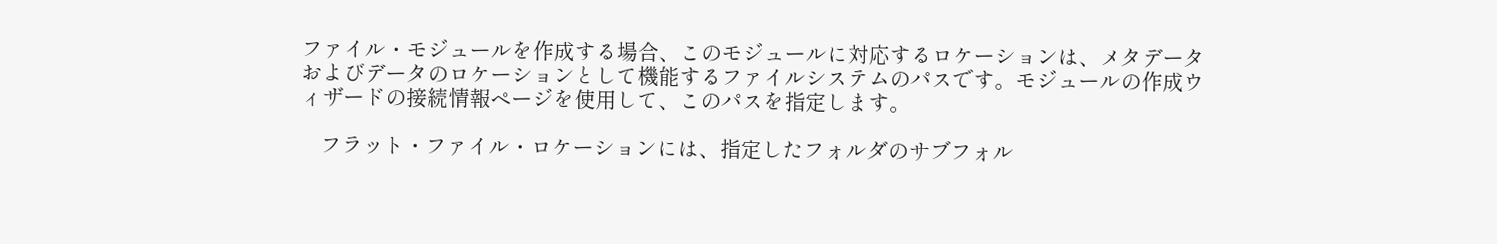ファイル・モジュールを作成する場合、このモジュールに対応するロケーションは、メタデータおよびデータのロケーションとして機能するファイルシステムのパスです。モジュールの作成ウィザードの接続情報ページを使用して、このパスを指定します。

    フラット・ファイル・ロケーションには、指定したフォルダのサブフォル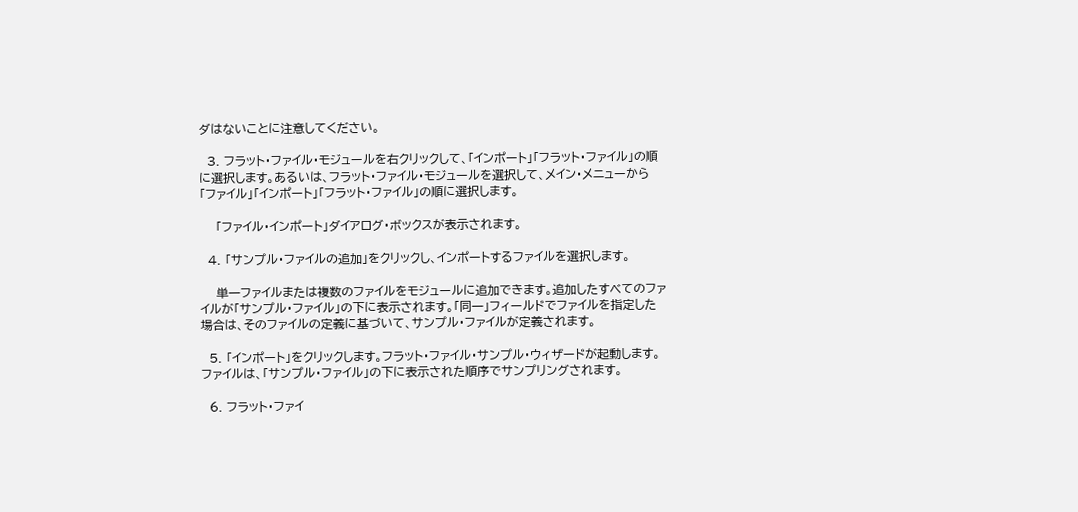ダはないことに注意してください。

  3. フラット・ファイル・モジュールを右クリックして、「インポート」「フラット・ファイル」の順に選択します。あるいは、フラット・ファイル・モジュールを選択して、メイン・メニューから「ファイル」「インポート」「フラット・ファイル」の順に選択します。

    「ファイル・インポート」ダイアログ・ボックスが表示されます。

  4. 「サンプル・ファイルの追加」をクリックし、インポートするファイルを選択します。

    単一ファイルまたは複数のファイルをモジュールに追加できます。追加したすべてのファイルが「サンプル・ファイル」の下に表示されます。「同一」フィールドでファイルを指定した場合は、そのファイルの定義に基づいて、サンプル・ファイルが定義されます。

  5. 「インポート」をクリックします。フラット・ファイル・サンプル・ウィザードが起動します。ファイルは、「サンプル・ファイル」の下に表示された順序でサンプリングされます。

  6. フラット・ファイ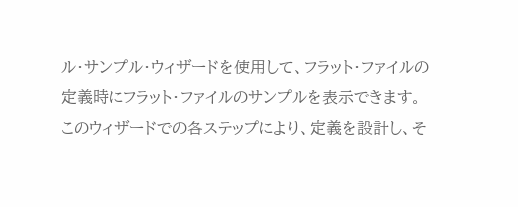ル・サンプル・ウィザードを使用して、フラット・ファイルの定義時にフラット・ファイルのサンプルを表示できます。このウィザードでの各ステップにより、定義を設計し、そ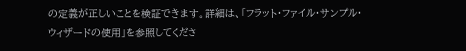の定義が正しいことを検証できます。詳細は、「フラット・ファイル・サンプル・ウィザードの使用」を参照してくださ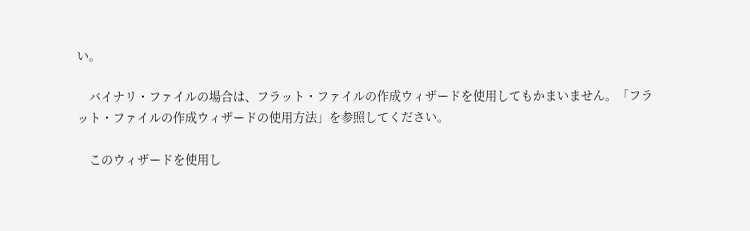い。

    バイナリ・ファイルの場合は、フラット・ファイルの作成ウィザードを使用してもかまいません。「フラット・ファイルの作成ウィザードの使用方法」を参照してください。

    このウィザードを使用し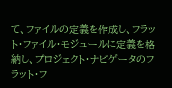て、ファイルの定義を作成し、フラット・ファイル・モジュールに定義を格納し、プロジェクト・ナビゲータのフラット・フ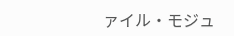ァイル・モジュ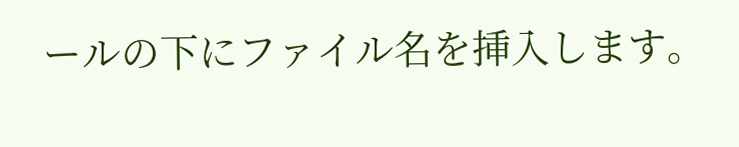ールの下にファイル名を挿入します。